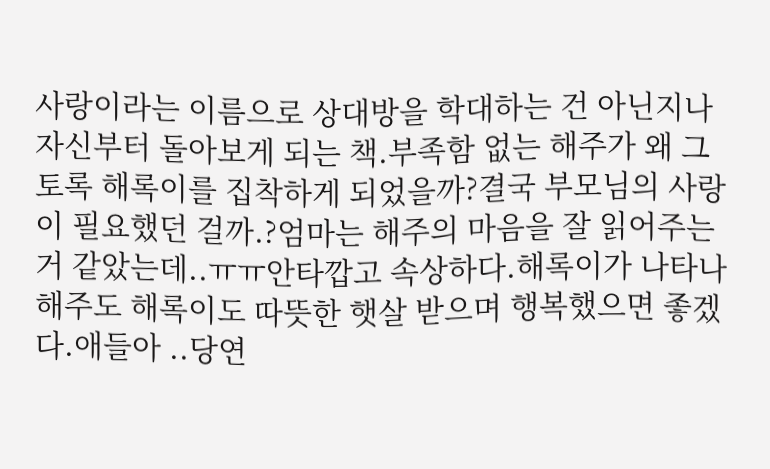사랑이라는 이름으로 상대방을 학대하는 건 아닌지나 자신부터 돌아보게 되는 책.부족함 없는 해주가 왜 그토록 해록이를 집착하게 되었을까?결국 부모님의 사랑이 필요했던 걸까.?엄마는 해주의 마음을 잘 읽어주는거 같았는데..ㅠㅠ안타깝고 속상하다.해록이가 나타나 해주도 해록이도 따뜻한 햇살 받으며 행복했으면 좋겠다.애들아 ..당연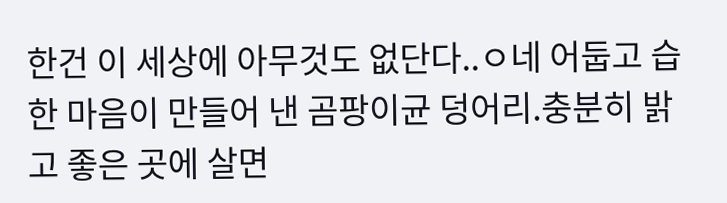한건 이 세상에 아무것도 없단다..ㅇ네 어둡고 습한 마음이 만들어 낸 곰팡이균 덩어리.충분히 밝고 좋은 곳에 살면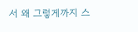서 왜 그렇게까지 스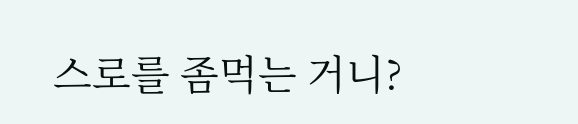스로를 좀먹는 거니?